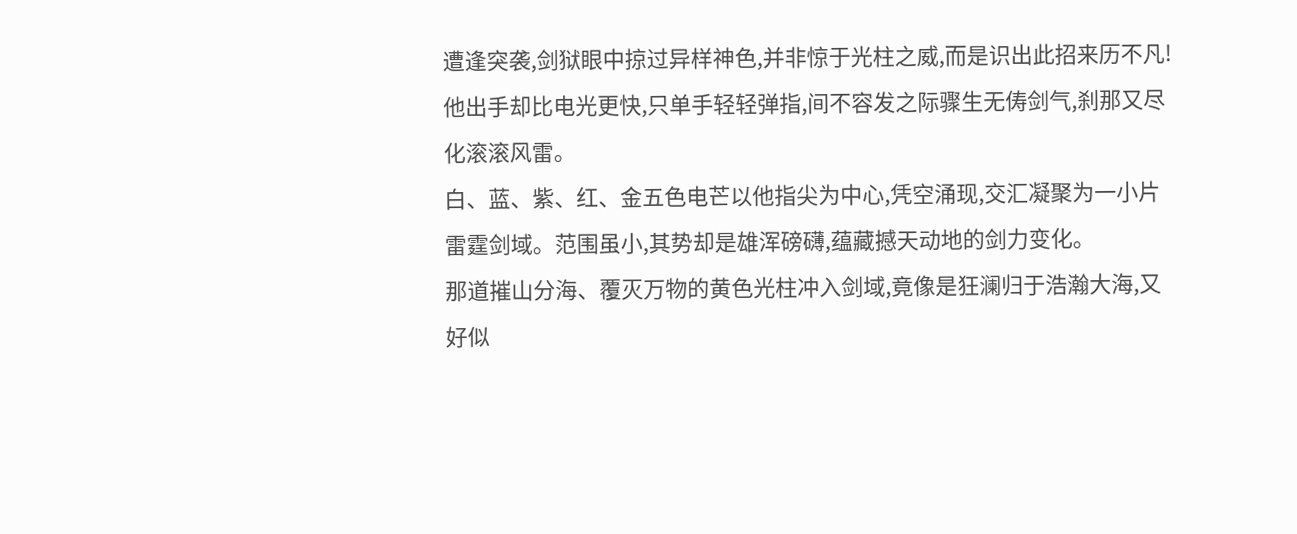遭逢突袭,剑狱眼中掠过异样神色,并非惊于光柱之威,而是识出此招来历不凡!
他出手却比电光更快,只单手轻轻弹指,间不容发之际骤生无俦剑气,刹那又尽化滚滚风雷。
白、蓝、紫、红、金五色电芒以他指尖为中心,凭空涌现,交汇凝聚为一小片雷霆剑域。范围虽小,其势却是雄浑磅礴,蕴藏撼天动地的剑力变化。
那道摧山分海、覆灭万物的黄色光柱冲入剑域,竟像是狂澜归于浩瀚大海,又好似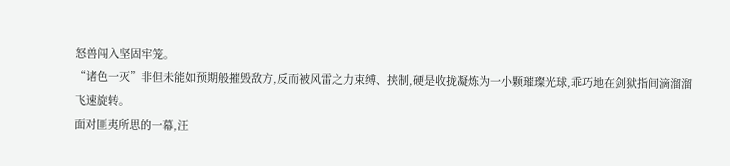怒兽闯入坚固牢笼。
“诸色一灭”非但未能如预期般摧毁敌方,反而被风雷之力束缚、挟制,硬是收拢凝炼为一小颗璀璨光球,乖巧地在剑狱指间滴溜溜飞速旋转。
面对匪夷所思的一幕,汪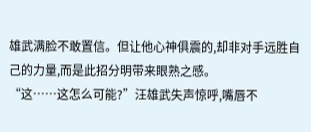雄武满脸不敢置信。但让他心神俱震的,却非对手远胜自己的力量,而是此招分明带来眼熟之感。
“这……这怎么可能?”汪雄武失声惊呼,嘴唇不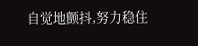自觉地颤抖,努力稳住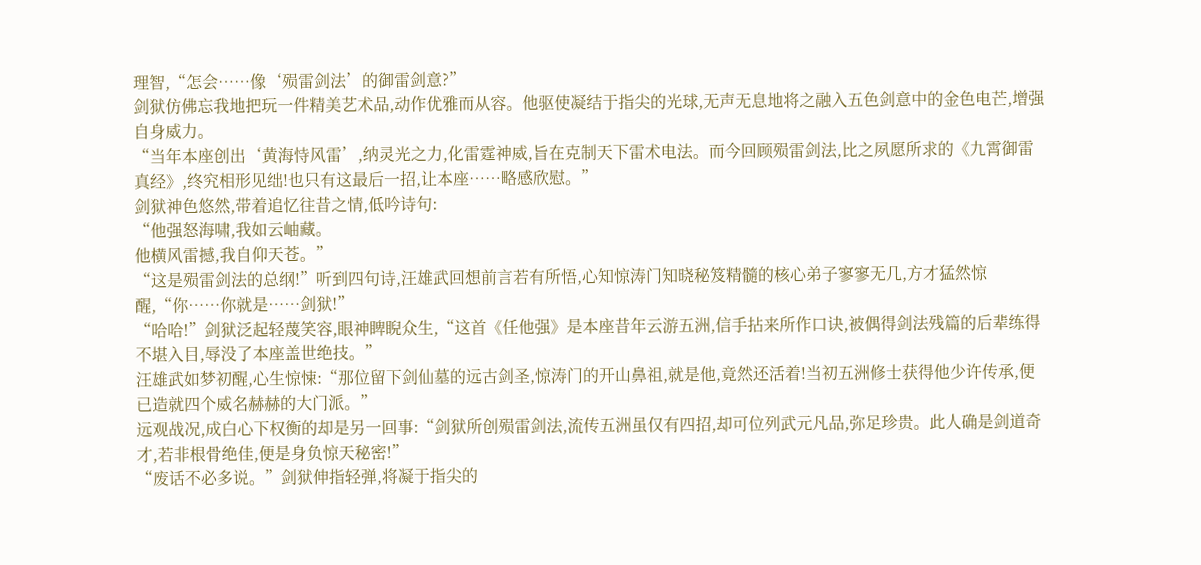理智,“怎会……像‘殒雷剑法’的御雷剑意?”
剑狱仿佛忘我地把玩一件精美艺术品,动作优雅而从容。他驱使凝结于指尖的光球,无声无息地将之融入五色剑意中的金色电芒,增强自身威力。
“当年本座创出‘黄海恃风雷’,纳灵光之力,化雷霆神威,旨在克制天下雷术电法。而今回顾殒雷剑法,比之夙愿所求的《九霄御雷真经》,终究相形见绌!也只有这最后一招,让本座……略感欣慰。”
剑狱神色悠然,带着追忆往昔之情,低吟诗句:
“他强怒海啸,我如云岫藏。
他横风雷撼,我自仰天苍。”
“这是殒雷剑法的总纲!”听到四句诗,汪雄武回想前言若有所悟,心知惊涛门知晓秘笈精髓的核心弟子寥寥无几,方才猛然惊醒,“你……你就是……剑狱!”
“哈哈!”剑狱泛起轻蔑笑容,眼神睥睨众生,“这首《任他强》是本座昔年云游五洲,信手拈来所作口诀,被偶得剑法残篇的后辈练得不堪入目,辱没了本座盖世绝技。”
汪雄武如梦初醒,心生惊悚:“那位留下剑仙墓的远古剑圣,惊涛门的开山鼻祖,就是他,竟然还活着!当初五洲修士获得他少许传承,便已造就四个威名赫赫的大门派。”
远观战况,成白心下权衡的却是另一回事:“剑狱所创殒雷剑法,流传五洲虽仅有四招,却可位列武元凡品,弥足珍贵。此人确是剑道奇才,若非根骨绝佳,便是身负惊天秘密!”
“废话不必多说。”剑狱伸指轻弹,将凝于指尖的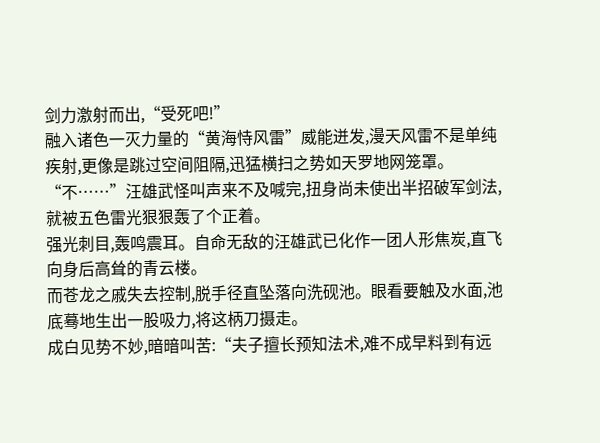剑力激射而出,“受死吧!”
融入诸色一灭力量的“黄海恃风雷”威能迸发,漫天风雷不是单纯疾射,更像是跳过空间阻隔,迅猛横扫之势如天罗地网笼罩。
“不……”汪雄武怪叫声来不及喊完,扭身尚未使出半招破军剑法,就被五色雷光狠狠轰了个正着。
强光刺目,轰鸣震耳。自命无敌的汪雄武已化作一团人形焦炭,直飞向身后高耸的青云楼。
而苍龙之戚失去控制,脱手径直坠落向洗砚池。眼看要触及水面,池底蓦地生出一股吸力,将这柄刀摄走。
成白见势不妙,暗暗叫苦:“夫子擅长预知法术,难不成早料到有远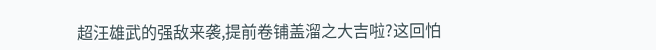超汪雄武的强敌来袭,提前卷铺盖溜之大吉啦?这回怕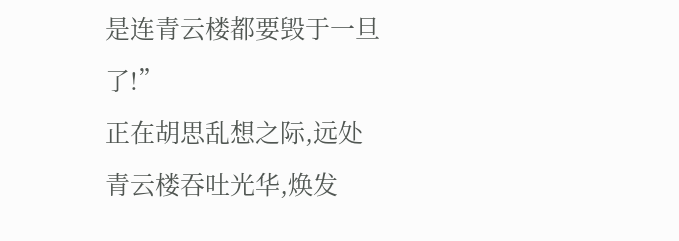是连青云楼都要毁于一旦了!”
正在胡思乱想之际,远处青云楼吞吐光华,焕发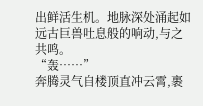出鲜活生机。地脉深处涌起如远古巨兽吐息般的响动,与之共鸣。
“轰……”
奔腾灵气自楼顶直冲云霄,裹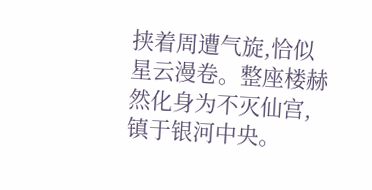挟着周遭气旋,恰似星云漫卷。整座楼赫然化身为不灭仙宫,镇于银河中央。